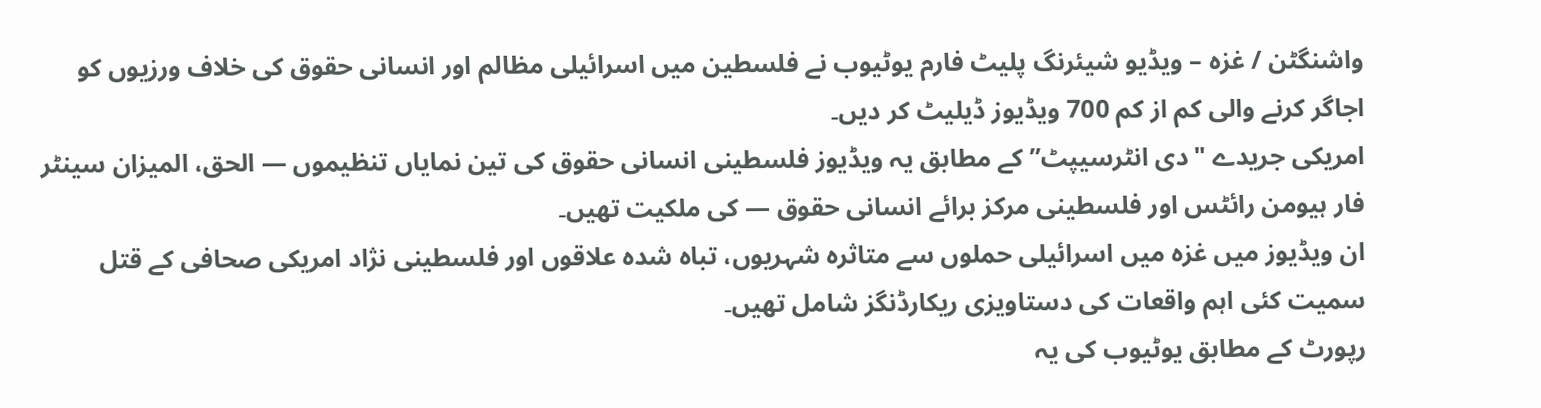واشنگٹن / غزہ – ویڈیو شیئرنگ پلیٹ فارم یوٹیوب نے فلسطین میں اسرائیلی مظالم اور انسانی حقوق کی خلاف ورزیوں کو اجاگر کرنے والی کم از کم 700 ویڈیوز ڈیلیٹ کر دیں۔
امریکی جریدے "دی انٹرسیپٹ” کے مطابق یہ ویڈیوز فلسطینی انسانی حقوق کی تین نمایاں تنظیموں — الحق، الميزان سینٹر فار ہیومن رائٹس اور فلسطینی مرکز برائے انسانی حقوق — کی ملکیت تھیں۔
ان ویڈیوز میں غزہ میں اسرائیلی حملوں سے متاثرہ شہریوں، تباہ شدہ علاقوں اور فلسطینی نژاد امریکی صحافی کے قتل سمیت کئی اہم واقعات کی دستاویزی ریکارڈنگز شامل تھیں۔
رپورٹ کے مطابق یوٹیوب کی یہ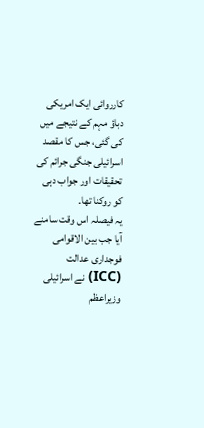کارروائی ایک امریکی دباؤ مہم کے نتیجے میں کی گئی، جس کا مقصد اسرائیلی جنگی جرائم کی تحقیقات اور جواب دہی کو روکنا تھا۔
یہ فیصلہ اس وقت سامنے آیا جب بین الاقوامی فوجداری عدالت (ICC) نے اسرائیلی وزیراعظم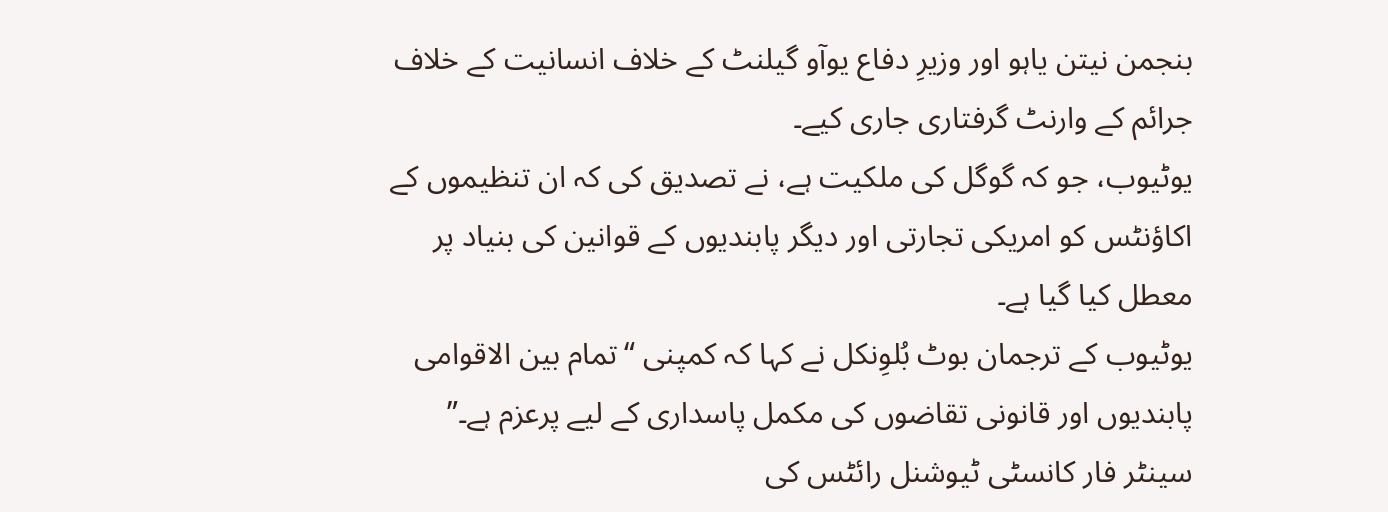بنجمن نیتن یاہو اور وزیرِ دفاع یوآو گیلنٹ کے خلاف انسانیت کے خلاف جرائم کے وارنٹ گرفتاری جاری کیے۔
یوٹیوب، جو کہ گوگل کی ملکیت ہے، نے تصدیق کی کہ ان تنظیموں کے اکاؤنٹس کو امریکی تجارتی اور دیگر پابندیوں کے قوانین کی بنیاد پر معطل کیا گیا ہے۔
یوٹیوب کے ترجمان بوٹ بُلوِنکل نے کہا کہ کمپنی “تمام بین الاقوامی پابندیوں اور قانونی تقاضوں کی مکمل پاسداری کے لیے پرعزم ہے۔”
سینٹر فار کانسٹی ٹیوشنل رائٹس کی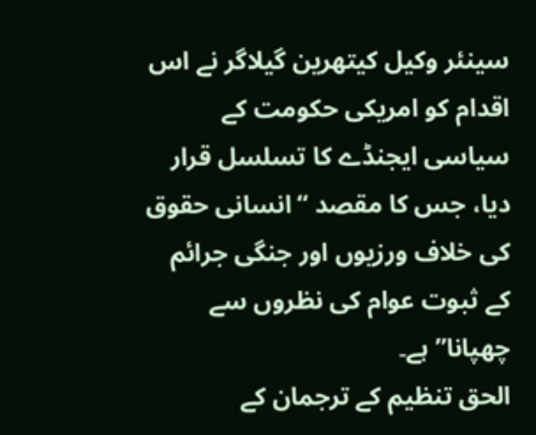سینئر وکیل کیتھرین گیلاگر نے اس اقدام کو امریکی حکومت کے سیاسی ایجنڈے کا تسلسل قرار دیا، جس کا مقصد “انسانی حقوق کی خلاف ورزیوں اور جنگی جرائم کے ثبوت عوام کی نظروں سے چھپانا” ہے۔
الحق تنظیم کے ترجمان کے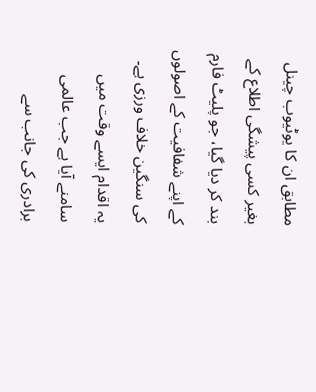مطابق ان کا یوٹیوب چینل بغیر کسی پیشگی اطلاع کے بند کر دیا گیا، جو پلیٹ فارم کے اپنے شفافیت کے اصولوں کی سنگین خلاف ورزی ہے۔
یہ اقدام ایسے وقت میں سامنے آیا ہے جب عالمی برادری کی جانب سے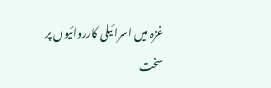غزہ میں اسرائیلی کارروائیوں پر سخت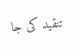تنقید کی جا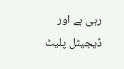رہی ہے اور ڈیجیٹل پلیٹ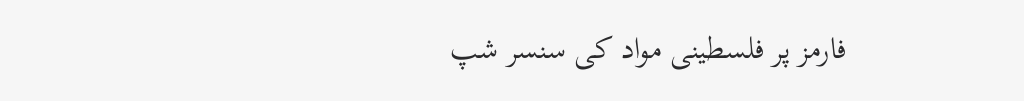فارمز پر فلسطینی مواد کی سنسر شپ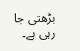بڑھتی جا رہی ہے۔